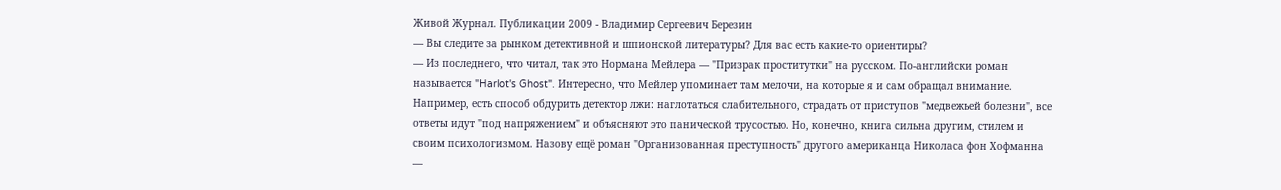Живой Журнал. Публикации 2009 - Владимир Сергеевич Березин
— Вы следите за рынком детективной и шпионской литературы? Для вас есть какие-то ориентиры?
— Из последнего, что читал, так это Нормана Мейлера — "Призрак проститутки" на русском. По-английски роман называется "Harlot's Ghost". Интересно, что Мейлер упоминает там мелочи, на которые я и сам обращал внимание. Например, есть способ обдурить детектор лжи: наглотаться слабительного, страдать от приступов "медвежьей болезни", все ответы идут "под напряжением" и объясняют это панической трусостью. Но, конечно, книга сильна другим, стилем и своим психологизмом. Назову ещё роман "Организованная преступность" другого американца Николаса фон Хофманна —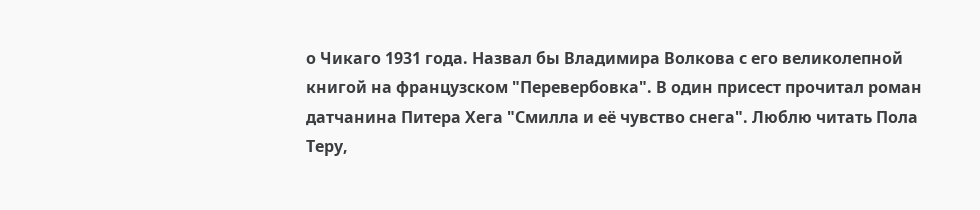о Чикаго 1931 года. Назвал бы Владимира Волкова с его великолепной книгой на французском "Перевербовка". В один присест прочитал роман датчанина Питера Хега "Смилла и её чувство снега". Люблю читать Пола Теру,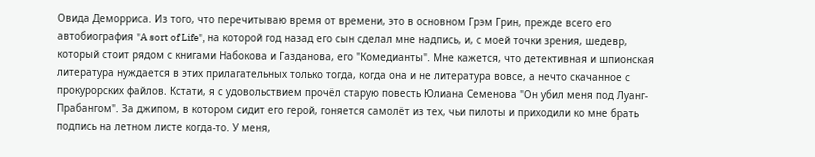Овида Деморриса. Из того, что перечитываю время от времени, это в основном Грэм Грин, прежде всего его автобиография "A sort of Life", на которой год назад его сын сделал мне надпись, и, с моей точки зрения, шедевр, который стоит рядом с книгами Набокова и Газданова, его "Комедианты". Мне кажется, что детективная и шпионская литература нуждается в этих прилагательных только тогда, когда она и не литература вовсе, а нечто скачанное с прокурорских файлов. Кстати, я с удовольствием прочёл старую повесть Юлиана Семенова "Он убил меня под Луанг-Прабангом". За джипом, в котором сидит его герой, гоняется самолёт из тех, чьи пилоты и приходили ко мне брать подпись на летном листе когда-то. У меня,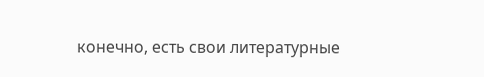конечно, есть свои литературные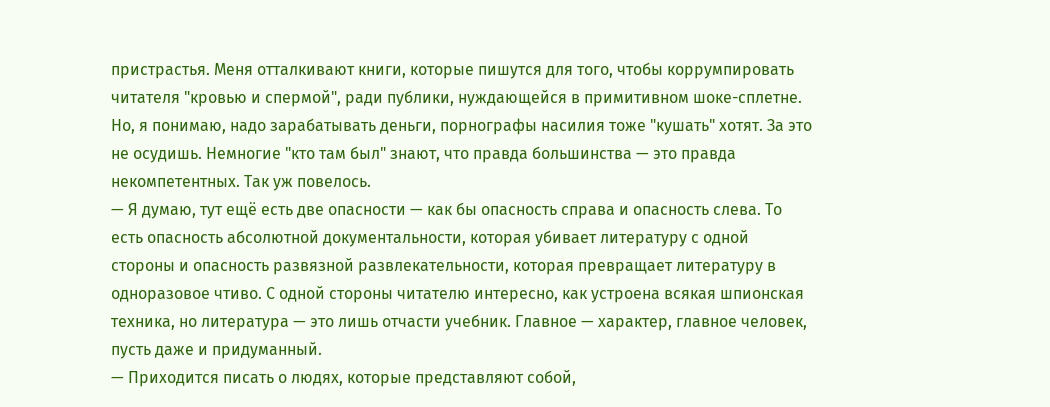пристрастья. Меня отталкивают книги, которые пишутся для того, чтобы коррумпировать читателя "кровью и спермой", ради публики, нуждающейся в примитивном шоке-сплетне. Но, я понимаю, надо зарабатывать деньги, порнографы насилия тоже "кушать" хотят. За это не осудишь. Немногие "кто там был" знают, что правда большинства — это правда некомпетентных. Так уж повелось.
— Я думаю, тут ещё есть две опасности — как бы опасность справа и опасность слева. То есть опасность абсолютной документальности, которая убивает литературу с одной стороны и опасность развязной развлекательности, которая превращает литературу в одноразовое чтиво. С одной стороны читателю интересно, как устроена всякая шпионская техника, но литература — это лишь отчасти учебник. Главное — характер, главное человек, пусть даже и придуманный.
— Приходится писать о людях, которые представляют собой,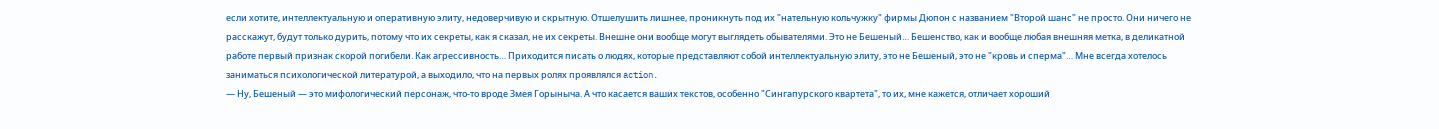если хотите, интеллектуальную и оперативную элиту, недоверчивую и скрытную. Отшелушить лишнее, проникнуть под их "нательную кольчужку" фирмы Дюпон с названием "Второй шанс" не просто. Они ничего не расскажут, будут только дурить, потому что их секреты, как я сказал, не их секреты. Внешне они вообще могут выглядеть обывателями. Это не Бешеный… Бешенство, как и вообще любая внешняя метка, в деликатной работе первый признак скорой погибели. Как агрессивность… Приходится писать о людях, которые представляют собой интеллектуальную элиту, это не Бешеный, это не "кровь и сперма"… Мне всегда хотелось заниматься психологической литературой, а выходило, что на первых ролях проявлялся action.
— Ну, Бешеный — это мифологический персонаж, что-то вроде Змея Горыныча. А что касается ваших текстов, особенно "Сингапурского квартета", то их, мне кажется, отличает хороший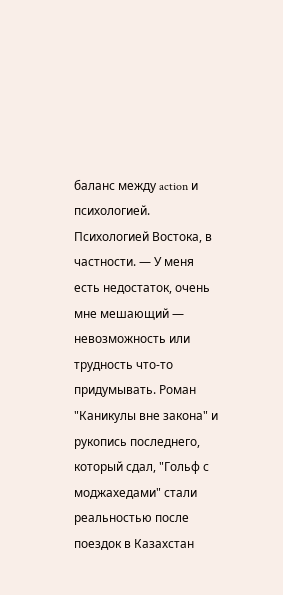баланс между action и психологией. Психологией Востока, в частности. — У меня есть недостаток, очень мне мешающий — невозможность или трудность что-то придумывать. Роман "Каникулы вне закона" и рукопись последнего, который сдал, "Гольф с моджахедами" стали реальностью после поездок в Казахстан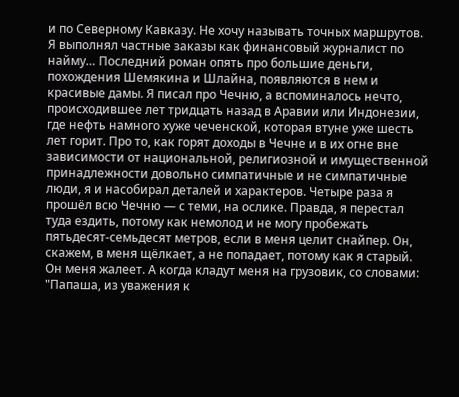и по Северному Кавказу. Не хочу называть точных маршрутов. Я выполнял частные заказы как финансовый журналист по найму… Последний роман опять про большие деньги, похождения Шемякина и Шлайна, появляются в нем и красивые дамы. Я писал про Чечню, а вспоминалось нечто, происходившее лет тридцать назад в Аравии или Индонезии, где нефть намного хуже чеченской, которая втуне уже шесть лет горит. Про то, как горят доходы в Чечне и в их огне вне зависимости от национальной, религиозной и имущественной принадлежности довольно симпатичные и не симпатичные люди, я и насобирал деталей и характеров. Четыре раза я прошёл всю Чечню — с теми, на ослике. Правда, я перестал туда ездить, потому как немолод и не могу пробежать пятьдесят-семьдесят метров, если в меня целит снайпер. Он, скажем, в меня щёлкает, а не попадает, потому как я старый. Он меня жалеет. А когда кладут меня на грузовик, со словами: "Папаша, из уважения к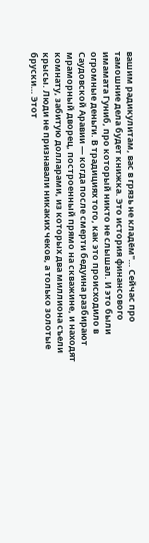вашим радикулитам, вас в грязь не кладём"… Сейчас про тамошние дела будет книжка. Это история финансового имамата Гуниб, про который никто не слышал. И это были огромные деньги. В традициях того, как это происходило в Саудовской Аравии — когда после смерти бедуина разбирают мраморный дворец, построенный прямо на скважине, и находят комнату, забитую долларами, из которых два миллиона съели крысы. Люди не признавали никаких чеков, а только золотые бруски… Этот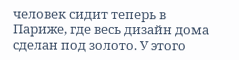человек сидит теперь в Париже, где весь дизайн дома сделан под золото. У этого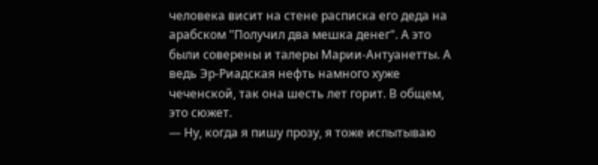человека висит на стене расписка его деда на арабском "Получил два мешка денег". А это были соверены и талеры Марии-Антуанетты. А ведь Эр-Риадская нефть намного хуже чеченской, так она шесть лет горит. В общем, это сюжет.
— Ну, когда я пишу прозу, я тоже испытываю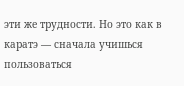эти же трудности. Но это как в каратэ — сначала учишься пользоваться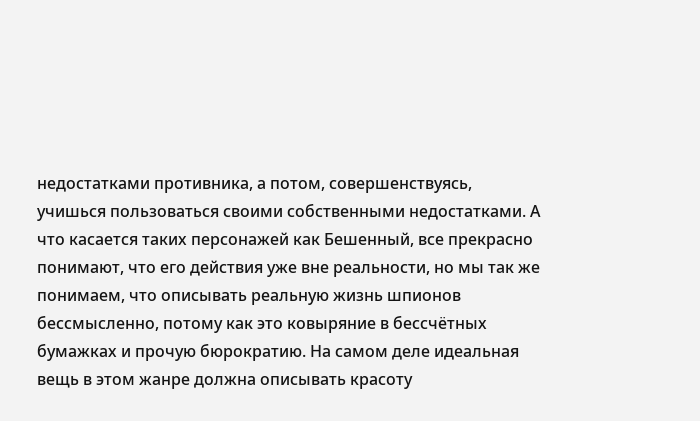недостатками противника, а потом, совершенствуясь, учишься пользоваться своими собственными недостатками. А что касается таких персонажей как Бешенный, все прекрасно понимают, что его действия уже вне реальности, но мы так же понимаем, что описывать реальную жизнь шпионов бессмысленно, потому как это ковыряние в бессчётных бумажках и прочую бюрократию. На самом деле идеальная вещь в этом жанре должна описывать красоту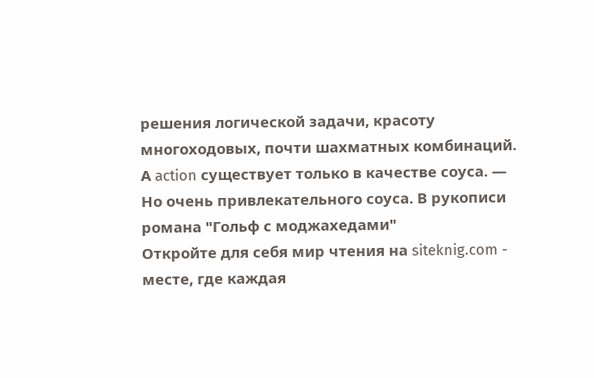решения логической задачи, красоту многоходовых, почти шахматных комбинаций. А action существует только в качестве соуса. — Но очень привлекательного соуса. В рукописи романа "Гольф с моджахедами"
Откройте для себя мир чтения на siteknig.com - месте, где каждая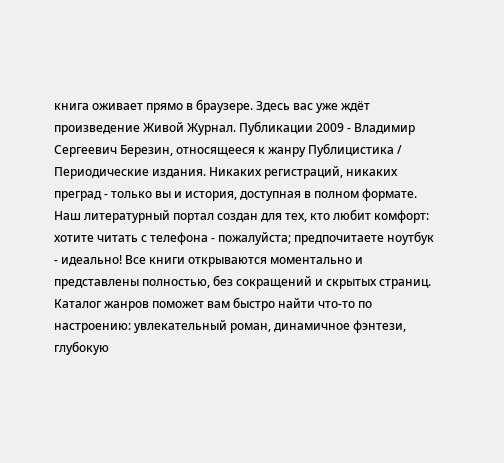книга оживает прямо в браузере. Здесь вас уже ждёт произведение Живой Журнал. Публикации 2009 - Владимир Сергеевич Березин, относящееся к жанру Публицистика / Периодические издания. Никаких регистраций, никаких преград - только вы и история, доступная в полном формате. Наш литературный портал создан для тех, кто любит комфорт: хотите читать с телефона - пожалуйста; предпочитаете ноутбук - идеально! Все книги открываются моментально и представлены полностью, без сокращений и скрытых страниц. Каталог жанров поможет вам быстро найти что-то по настроению: увлекательный роман, динамичное фэнтези, глубокую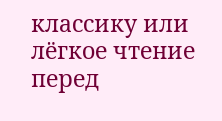классику или лёгкое чтение перед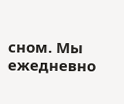сном. Мы ежедневно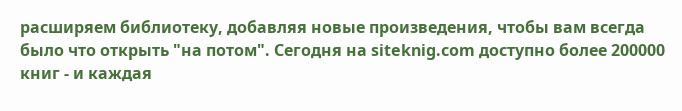расширяем библиотеку, добавляя новые произведения, чтобы вам всегда было что открыть "на потом". Сегодня на siteknig.com доступно более 200000 книг - и каждая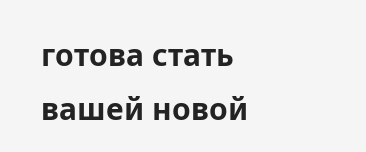готова стать вашей новой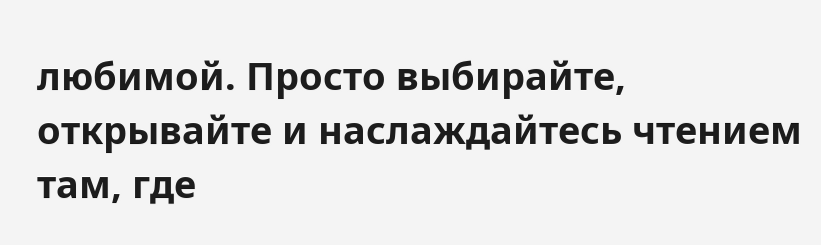любимой. Просто выбирайте, открывайте и наслаждайтесь чтением там, где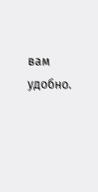вам удобно.